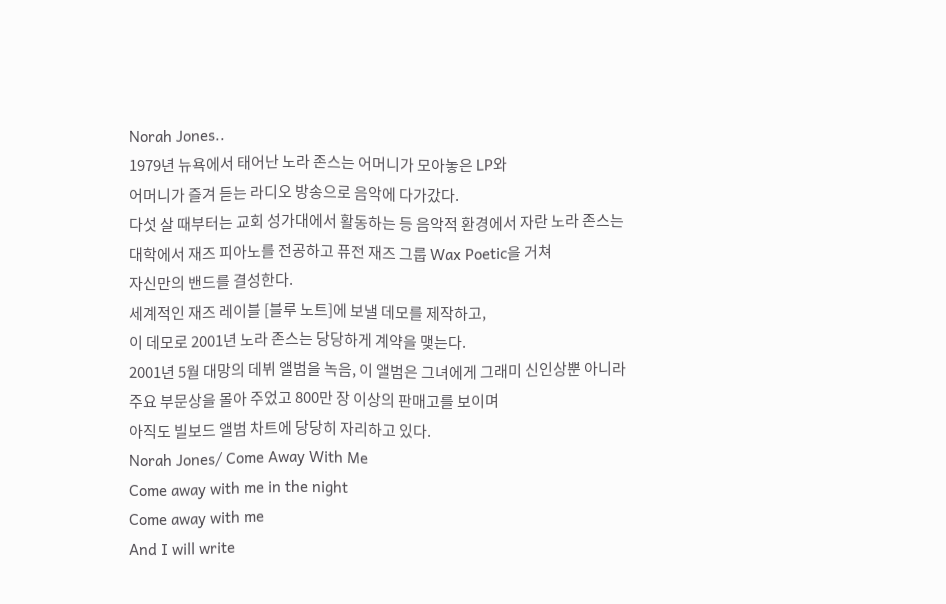Norah Jones..
1979년 뉴욕에서 태어난 노라 존스는 어머니가 모아놓은 LP와
어머니가 즐겨 듣는 라디오 방송으로 음악에 다가갔다.
다섯 살 때부터는 교회 성가대에서 활동하는 등 음악적 환경에서 자란 노라 존스는
대학에서 재즈 피아노를 전공하고 퓨전 재즈 그룹 Wax Poetic을 거쳐
자신만의 밴드를 결성한다.
세계적인 재즈 레이블 [블루 노트]에 보낼 데모를 제작하고,
이 데모로 2001년 노라 존스는 당당하게 계약을 맺는다.
2001년 5월 대망의 데뷔 앨범을 녹음, 이 앨범은 그녀에게 그래미 신인상뿐 아니라
주요 부문상을 몰아 주었고 800만 장 이상의 판매고를 보이며
아직도 빌보드 앨범 차트에 당당히 자리하고 있다.
Norah Jones/ Come Away With Me
Come away with me in the night
Come away with me
And I will write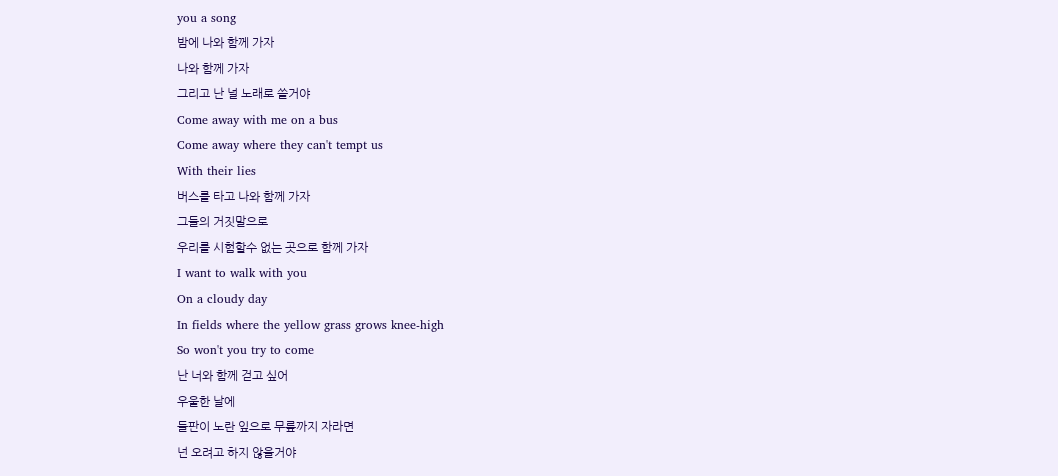you a song
밤에 나와 함께 가자
나와 함께 가자
그리고 난 널 노래로 쓸거야
Come away with me on a bus
Come away where they can't tempt us
With their lies
버스를 타고 나와 함께 가자
그들의 거짓말으로
우리를 시험할수 없는 곳으로 함께 가자
I want to walk with you
On a cloudy day
In fields where the yellow grass grows knee-high
So won't you try to come
난 너와 함께 걷고 싶어
우울한 날에
들판이 노란 잎으로 무릎까지 자라면
넌 오려고 하지 않을거야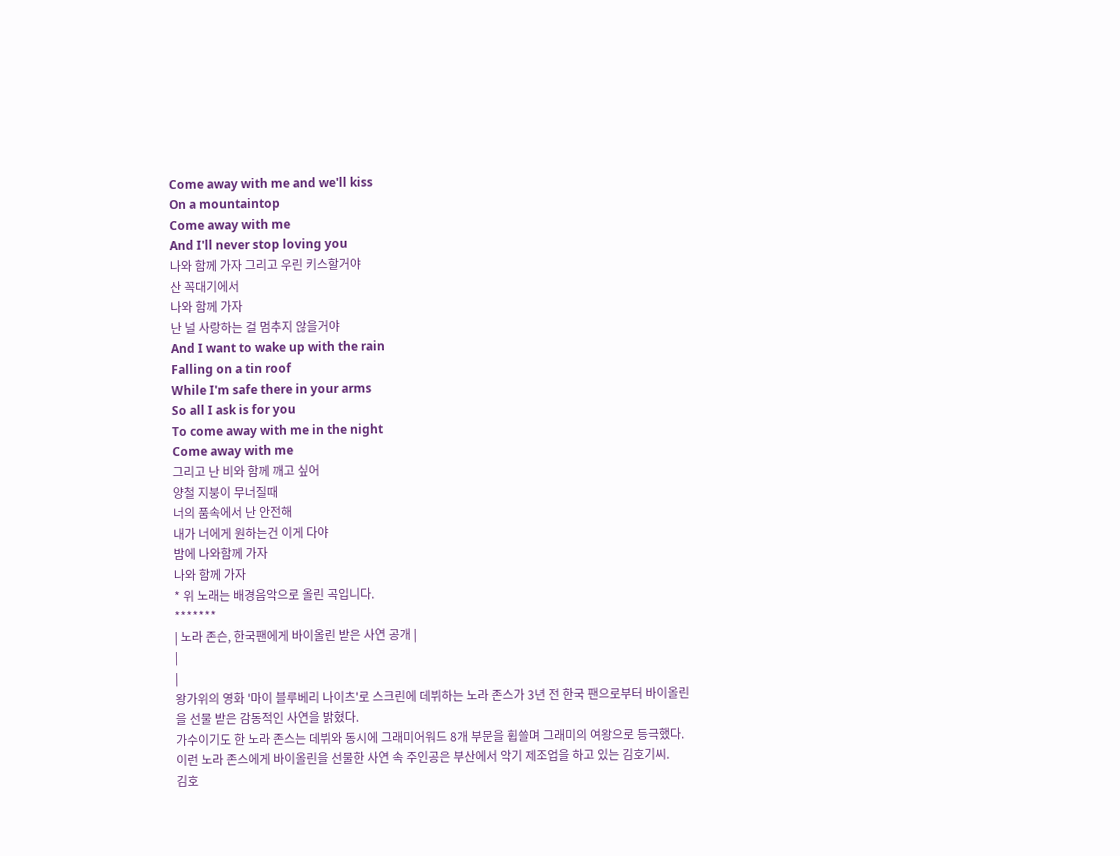Come away with me and we'll kiss
On a mountaintop
Come away with me
And I'll never stop loving you
나와 함께 가자 그리고 우린 키스할거야
산 꼭대기에서
나와 함께 가자
난 널 사랑하는 걸 멈추지 않을거야
And I want to wake up with the rain
Falling on a tin roof
While I'm safe there in your arms
So all I ask is for you
To come away with me in the night
Come away with me
그리고 난 비와 함께 깨고 싶어
양철 지붕이 무너질때
너의 품속에서 난 안전해
내가 너에게 원하는건 이게 다야
밤에 나와함께 가자
나와 함께 가자
* 위 노래는 배경음악으로 올린 곡입니다.
*******
| 노라 존슨, 한국팬에게 바이올린 받은 사연 공개 |
|
|
왕가위의 영화 '마이 블루베리 나이츠'로 스크린에 데뷔하는 노라 존스가 3년 전 한국 팬으로부터 바이올린을 선물 받은 감동적인 사연을 밝혔다.
가수이기도 한 노라 존스는 데뷔와 동시에 그래미어워드 8개 부문을 휩쓸며 그래미의 여왕으로 등극했다.
이런 노라 존스에게 바이올린을 선물한 사연 속 주인공은 부산에서 악기 제조업을 하고 있는 김호기씨.
김호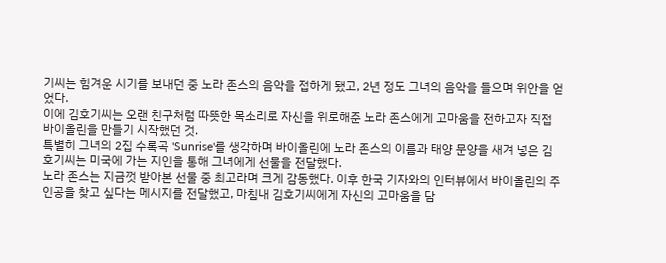기씨는 힘겨운 시기를 보내던 중 노라 존스의 음악을 접하게 됐고, 2년 정도 그녀의 음악을 들으며 위안을 얻었다.
이에 김호기씨는 오랜 친구처럼 따뜻한 목소리로 자신을 위로해준 노라 존스에게 고마움을 전하고자 직접 바이올린을 만들기 시작했던 것.
특별히 그녀의 2집 수록곡 'Sunrise'를 생각하며 바이올린에 노라 존스의 이름과 태양 문양을 새겨 넣은 김호기씨는 미국에 가는 지인을 통해 그녀에게 선물을 전달했다.
노라 존스는 지금껏 받아본 선물 중 최고라며 크게 감동했다. 이후 한국 기자와의 인터뷰에서 바이올린의 주인공을 찾고 싶다는 메시지를 전달했고, 마침내 김호기씨에게 자신의 고마움을 담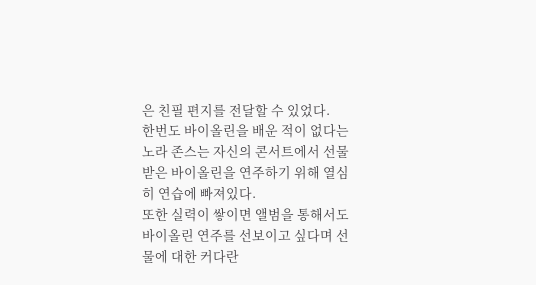은 친필 편지를 전달할 수 있었다.
한번도 바이올린을 배운 적이 없다는 노라 존스는 자신의 콘서트에서 선물 받은 바이올린을 연주하기 위해 열심히 연습에 빠져있다.
또한 실력이 쌓이면 앨범을 통해서도 바이올린 연주를 선보이고 싶다며 선물에 대한 커다란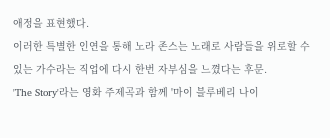애정을 표현했다.
이러한 특별한 인연을 통해 노라 존스는 노래로 사람들을 위로할 수 있는 가수라는 직업에 다시 한번 자부심을 느꼈다는 후문.
'The Story'라는 영화 주제곡과 함께 '마이 블루베리 나이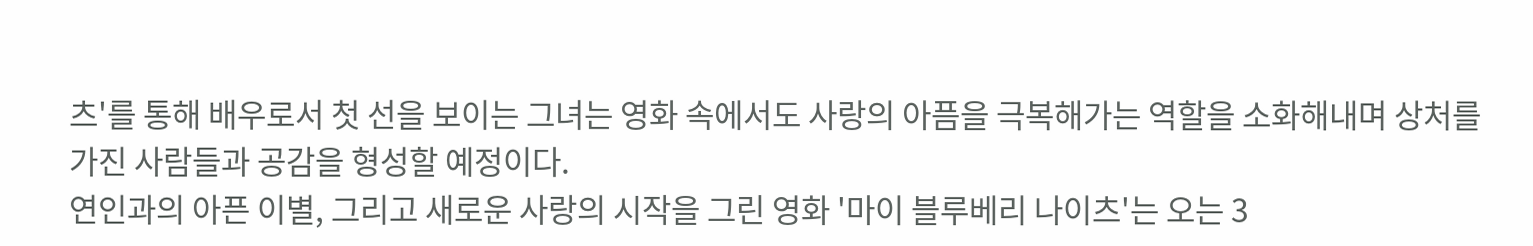츠'를 통해 배우로서 첫 선을 보이는 그녀는 영화 속에서도 사랑의 아픔을 극복해가는 역할을 소화해내며 상처를 가진 사람들과 공감을 형성할 예정이다.
연인과의 아픈 이별, 그리고 새로운 사랑의 시작을 그린 영화 '마이 블루베리 나이츠'는 오는 3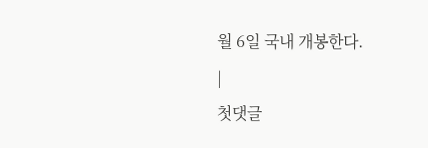월 6일 국내 개봉한다.
|
첫댓글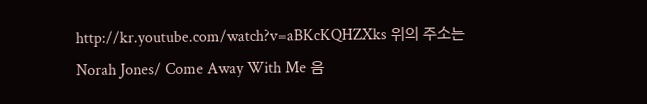http://kr.youtube.com/watch?v=aBKcKQHZXks 위의 주소는 Norah Jones/ Come Away With Me 음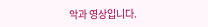악과 영상입니다.